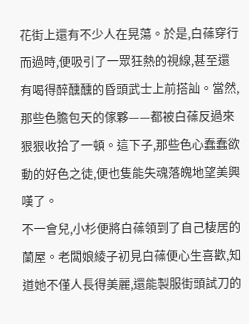花街上還有不少人在晃蕩。於是,白蓧穿行而過時,便吸引了一眾狂熱的視線,甚至還有喝得醉醺醺的昏頭武士上前搭訕。當然,那些色膽包天的傢夥——都被白蓧反過來狠狠收拾了一頓。這下子,那些色心蠢蠢欲動的好色之徒,便也隻能失魂落魄地望美興嘆了。
不一會兒,小杉便將白蓧領到了自己棲居的蘭屋。老闆娘綾子初見白蓧便心生喜歡,知道她不僅人長得美麗,還能製服街頭試刀的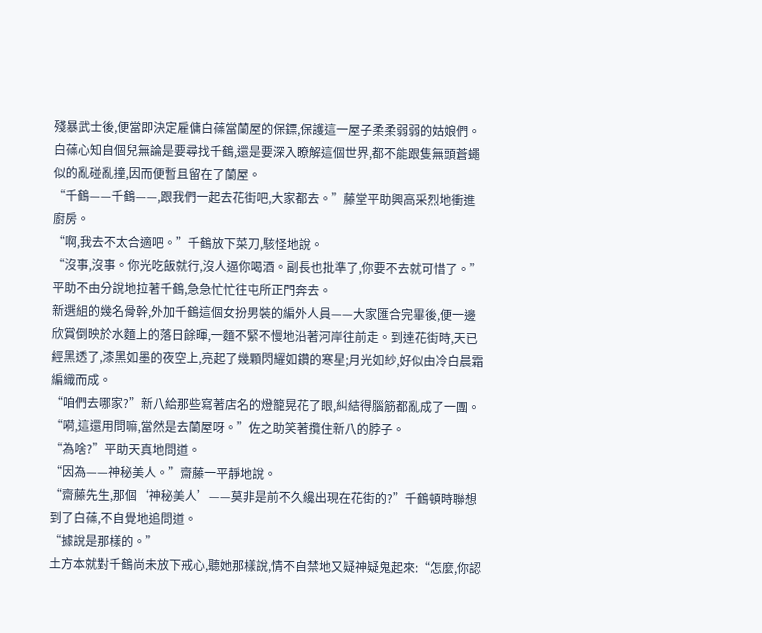殘暴武士後,便當即決定雇傭白蓧當蘭屋的保鏢,保護這一屋子柔柔弱弱的姑娘們。
白蓧心知自個兒無論是要尋找千鶴,還是要深入瞭解這個世界,都不能跟隻無頭蒼蠅似的亂碰亂撞,因而便暫且留在了蘭屋。
“千鶴——千鶴——,跟我們一起去花街吧,大家都去。”藤堂平助興高采烈地衝進廚房。
“啊,我去不太合適吧。”千鶴放下菜刀,駭怪地說。
“沒事,沒事。你光吃飯就行,沒人逼你喝酒。副長也批準了,你要不去就可惜了。”平助不由分說地拉著千鶴,急急忙忙往屯所正門奔去。
新選組的幾名骨幹,外加千鶴這個女扮男裝的編外人員——大家匯合完畢後,便一邊欣賞倒映於水麵上的落日餘暉,一麵不緊不慢地沿著河岸往前走。到達花街時,天已經黑透了,漆黑如墨的夜空上,亮起了幾顆閃耀如鑽的寒星;月光如紗,好似由冷白晨霜編織而成。
“咱們去哪家?”新八給那些寫著店名的燈籠晃花了眼,糾結得腦筋都亂成了一團。
“嗬,這還用問嘛,當然是去蘭屋呀。”佐之助笑著攬住新八的脖子。
“為啥?”平助天真地問道。
“因為——神秘美人。”齋藤一平靜地說。
“齋藤先生,那個‘神秘美人’——莫非是前不久纔出現在花街的?”千鶴頓時聯想到了白蓧,不自覺地追問道。
“據說是那樣的。”
土方本就對千鶴尚未放下戒心,聽她那樣說,情不自禁地又疑神疑鬼起來:“怎麼,你認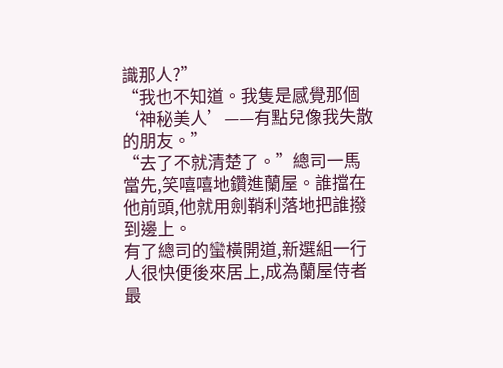識那人?”
“我也不知道。我隻是感覺那個‘神秘美人’——有點兒像我失散的朋友。”
“去了不就清楚了。”總司一馬當先,笑嘻嘻地鑽進蘭屋。誰擋在他前頭,他就用劍鞘利落地把誰撥到邊上。
有了總司的蠻橫開道,新選組一行人很快便後來居上,成為蘭屋侍者最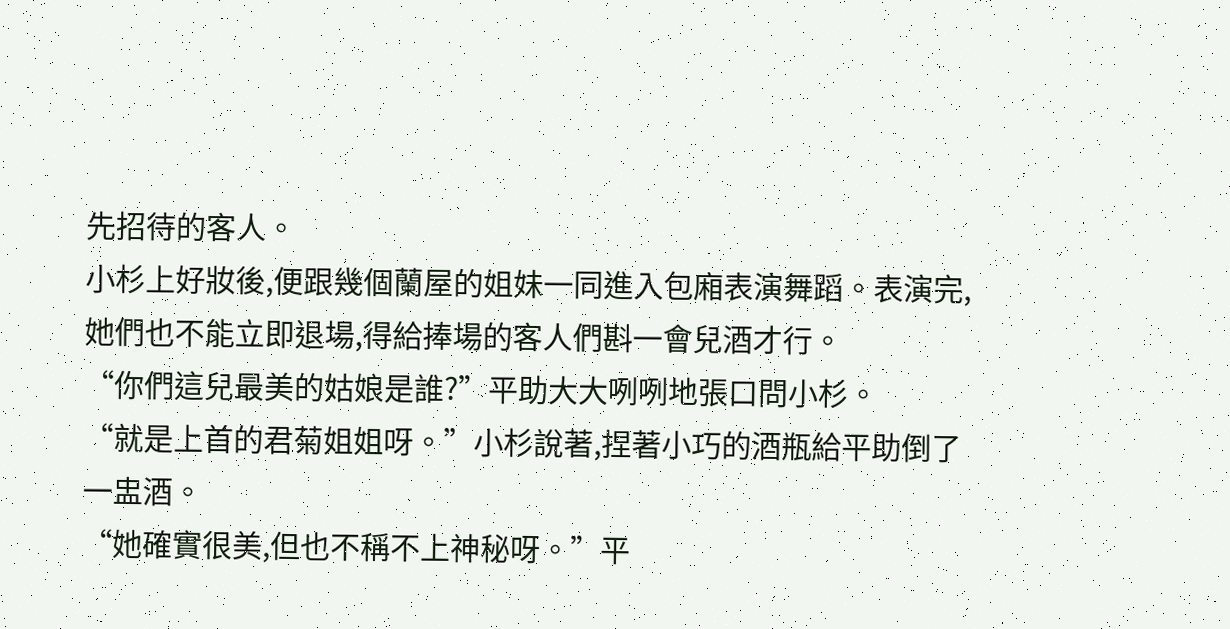先招待的客人。
小杉上好妝後,便跟幾個蘭屋的姐妹一同進入包廂表演舞蹈。表演完,她們也不能立即退場,得給捧場的客人們斟一會兒酒才行。
“你們這兒最美的姑娘是誰?”平助大大咧咧地張口問小杉。
“就是上首的君菊姐姐呀。”小杉說著,捏著小巧的酒瓶給平助倒了一盅酒。
“她確實很美,但也不稱不上神秘呀。”平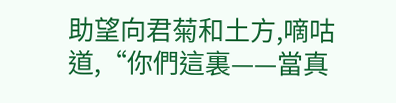助望向君菊和土方,嘀咕道,“你們這裏——當真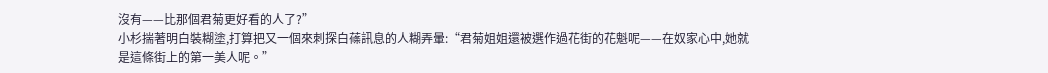沒有——比那個君菊更好看的人了?”
小杉揣著明白裝糊塗,打算把又一個來刺探白蓧訊息的人糊弄暈:“君菊姐姐還被選作過花街的花魁呢——在奴家心中,她就是這條街上的第一美人呢。”